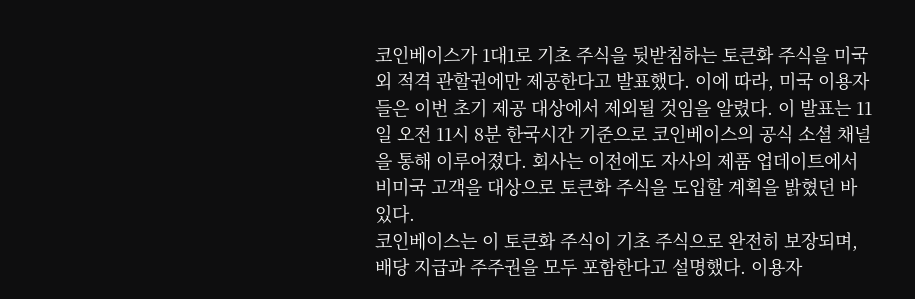코인베이스가 1대1로 기초 주식을 뒷받침하는 토큰화 주식을 미국 외 적격 관할권에만 제공한다고 발표했다. 이에 따라, 미국 이용자들은 이번 초기 제공 대상에서 제외될 것임을 알렸다. 이 발표는 11일 오전 11시 8분 한국시간 기준으로 코인베이스의 공식 소셜 채널을 통해 이루어졌다. 회사는 이전에도 자사의 제품 업데이트에서 비미국 고객을 대상으로 토큰화 주식을 도입할 계획을 밝혔던 바 있다.
코인베이스는 이 토큰화 주식이 기초 주식으로 완전히 보장되며, 배당 지급과 주주권을 모두 포함한다고 설명했다. 이용자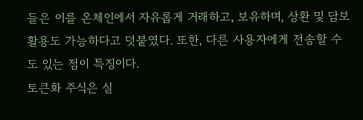들은 이를 온체인에서 자유롭게 거래하고, 보유하며, 상환 및 담보 활용도 가능하다고 덧붙였다. 또한, 다른 사용자에게 전송할 수도 있는 점이 특징이다.
토큰화 주식은 실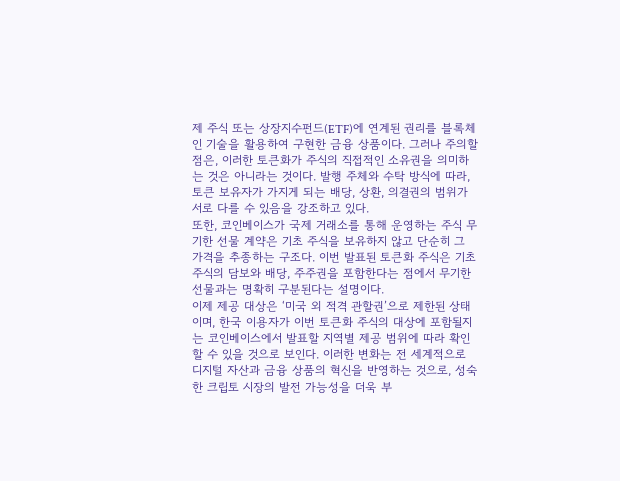제 주식 또는 상장지수펀드(ETF)에 연계된 권리를 블록체인 기술을 활용하여 구현한 금융 상품이다. 그러나 주의할 점은, 이러한 토큰화가 주식의 직접적인 소유권을 의미하는 것은 아니라는 것이다. 발행 주체와 수탁 방식에 따라, 토큰 보유자가 가지게 되는 배당, 상환, 의결권의 범위가 서로 다를 수 있음을 강조하고 있다.
또한, 코인베이스가 국제 거래소를 통해 운영하는 주식 무기한 선물 계약은 기초 주식을 보유하지 않고 단순히 그 가격을 추종하는 구조다. 이번 발표된 토큰화 주식은 기초 주식의 담보와 배당, 주주권을 포함한다는 점에서 무기한 선물과는 명확히 구분된다는 설명이다.
이제 제공 대상은 ‘미국 외 적격 관할권’으로 제한된 상태이며, 한국 이용자가 이번 토큰화 주식의 대상에 포함될지는 코인베이스에서 발표할 지역별 제공 범위에 따라 확인할 수 있을 것으로 보인다. 이러한 변화는 전 세계적으로 디지털 자산과 금융 상품의 혁신을 반영하는 것으로, 성숙한 크립토 시장의 발전 가능성을 더욱 부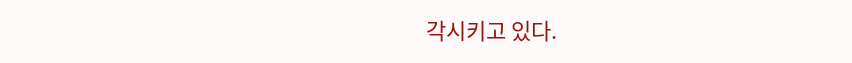각시키고 있다.